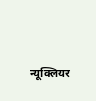न्यूक्लियर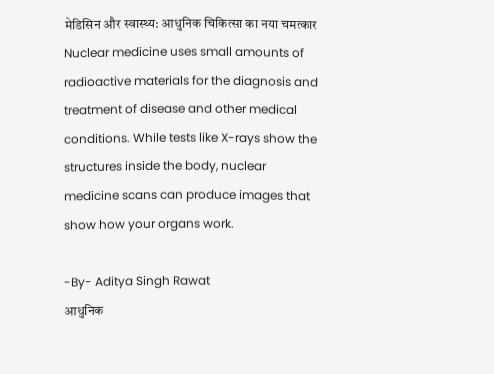मेडिसिन और स्वास्थ्य: आधुनिक चिकित्सा का नया चमत्कार
Nuclear medicine uses small amounts of radioactive materials for the diagnosis and treatment of disease and other medical conditions. While tests like X-rays show the structures inside the body, nuclear medicine scans can produce images that show how your organs work.

-By- Aditya Singh Rawat
आधुनिक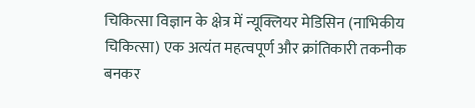चिकित्सा विज्ञान के क्षेत्र में न्यूक्लियर मेडिसिन (नाभिकीय चिकित्सा) एक अत्यंत महत्वपूर्ण और क्रांतिकारी तकनीक बनकर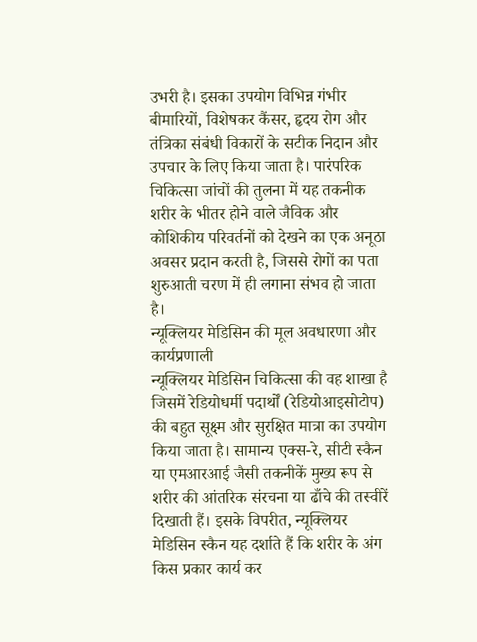उभरी है। इसका उपयोग विभिन्न गंभीर बीमारियों, विशेषकर कैंसर, हृदय रोग और तंत्रिका संबंधी विकारों के सटीक निदान और उपचार के लिए किया जाता है। पारंपरिक चिकित्सा जांचों की तुलना में यह तकनीक शरीर के भीतर होने वाले जैविक और कोशिकीय परिवर्तनों को देखने का एक अनूठा अवसर प्रदान करती है, जिससे रोगों का पता शुरुआती चरण में ही लगाना संभव हो जाता है।
न्यूक्लियर मेडिसिन की मूल अवधारणा और कार्यप्रणाली
न्यूक्लियर मेडिसिन चिकित्सा की वह शाखा है जिसमें रेडियोधर्मी पदार्थों (रेडियोआइसोटोप) की बहुत सूक्ष्म और सुरक्षित मात्रा का उपयोग किया जाता है। सामान्य एक्स-रे, सीटी स्कैन या एमआरआई जैसी तकनीकें मुख्य रूप से शरीर की आंतरिक संरचना या ढाँचे की तस्वीरें दिखाती हैं। इसके विपरीत, न्यूक्लियर मेडिसिन स्कैन यह दर्शाते हैं कि शरीर के अंग किस प्रकार कार्य कर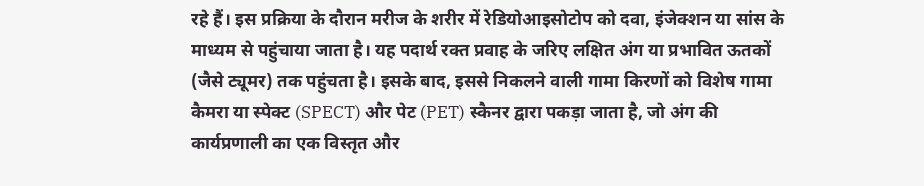रहे हैं। इस प्रक्रिया के दौरान मरीज के शरीर में रेडियोआइसोटोप को दवा, इंजेक्शन या सांस के माध्यम से पहुंचाया जाता है। यह पदार्थ रक्त प्रवाह के जरिए लक्षित अंग या प्रभावित ऊतकों (जैसे ट्यूमर) तक पहुंचता है। इसके बाद, इससे निकलने वाली गामा किरणों को विशेष गामा कैमरा या स्पेक्ट (SPECT) और पेट (PET) स्कैनर द्वारा पकड़ा जाता है, जो अंग की कार्यप्रणाली का एक विस्तृत और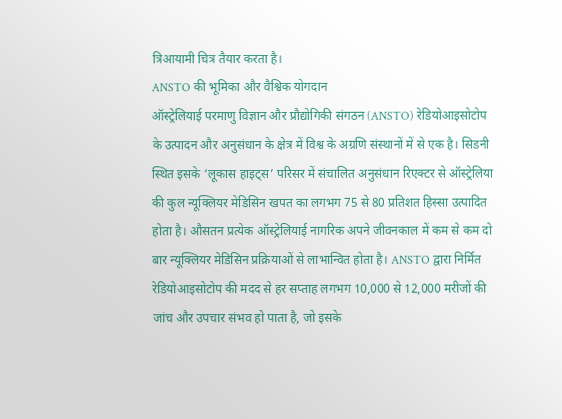त्रिआयामी चित्र तैयार करता है।
ANSTO की भूमिका और वैश्विक योगदान
ऑस्ट्रेलियाई परमाणु विज्ञान और प्रौद्योगिकी संगठन (ANSTO) रेडियोआइसोटोप के उत्पादन और अनुसंधान के क्षेत्र में विश्व के अग्रणि संस्थानों में से एक है। सिडनी स्थित इसके ‘लूकास हाइट्स’ परिसर में संचालित अनुसंधान रिएक्टर से ऑस्ट्रेलिया की कुल न्यूक्लियर मेडिसिन खपत का लगभग 75 से 80 प्रतिशत हिस्सा उत्पादित होता है। औसतन प्रत्येक ऑस्ट्रेलियाई नागरिक अपने जीवनकाल में कम से कम दो बार न्यूक्लियर मेडिसिन प्रक्रियाओं से लाभान्वित होता है। ANSTO द्वारा निर्मित रेडियोआइसोटोप की मदद से हर सप्ताह लगभग 10,000 से 12,000 मरीजों की जांच और उपचार संभव हो पाता है, जो इसके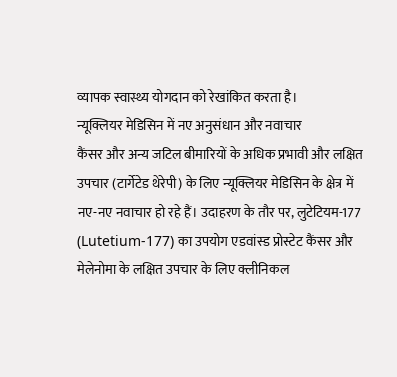व्यापक स्वास्थ्य योगदान को रेखांकित करता है।
न्यूक्लियर मेडिसिन में नए अनुसंधान और नवाचार
कैंसर और अन्य जटिल बीमारियों के अधिक प्रभावी और लक्षित उपचार (टार्गेटेड थेरेपी) के लिए न्यूक्लियर मेडिसिन के क्षेत्र में नए-नए नवाचार हो रहे हैं। उदाहरण के तौर पर, लुटेटियम-177 (Lutetium-177) का उपयोग एडवांस्ड प्रोस्टेट कैंसर और मेलेनोमा के लक्षित उपचार के लिए क्लीनिकल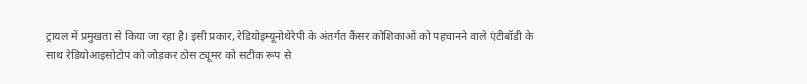ट्रायल में प्रमुखता से किया जा रहा है। इसी प्रकार, रेडियोइम्यूनोथेरेपी के अंतर्गत कैंसर कोशिकाओं को पहचानने वाले एंटीबॉडी के साथ रेडियोआइसोटोप को जोड़कर ठोस ट्यूमर को सटीक रूप से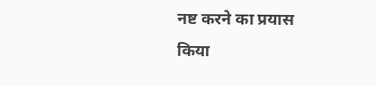नष्ट करने का प्रयास किया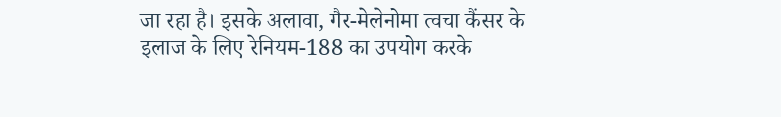जा रहा है। इसके अलावा, गैर-मेलेनोमा त्वचा कैंसर के इलाज के लिए रेनियम-188 का उपयोग करके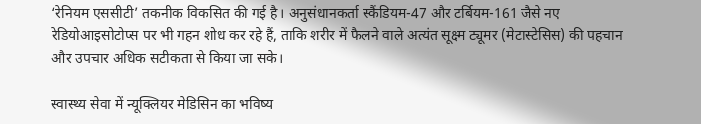‘रेनियम एससीटी’ तकनीक विकसित की गई है। अनुसंधानकर्ता स्कैंडियम-47 और टर्बियम-161 जैसे नए रेडियोआइसोटोप्स पर भी गहन शोध कर रहे हैं, ताकि शरीर में फैलने वाले अत्यंत सूक्ष्म ट्यूमर (मेटास्टेसिस) की पहचान और उपचार अधिक सटीकता से किया जा सके।

स्वास्थ्य सेवा में न्यूक्लियर मेडिसिन का भविष्य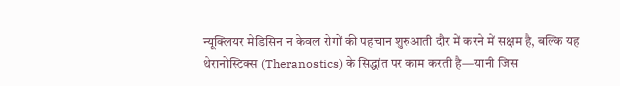न्यूक्लियर मेडिसिन न केवल रोगों की पहचान शुरुआती दौर में करने में सक्षम है, बल्कि यह थेरानोस्टिक्स (Theranostics) के सिद्धांत पर काम करती है—यानी जिस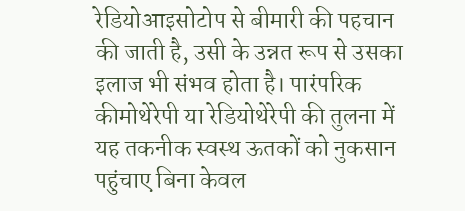रेडियोआइसोटोप से बीमारी की पहचान की जाती है, उसी के उन्नत रूप से उसका इलाज भी संभव होता है। पारंपरिक कीमोथेरेपी या रेडियोथेरेपी की तुलना में यह तकनीक स्वस्थ ऊतकों को नुकसान पहुंचाए बिना केवल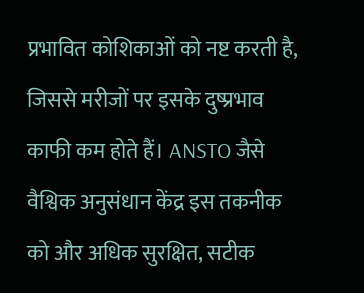प्रभावित कोशिकाओं को नष्ट करती है, जिससे मरीजों पर इसके दुष्प्रभाव काफी कम होते हैं। ANSTO जैसे वैश्विक अनुसंधान केंद्र इस तकनीक को और अधिक सुरक्षित, सटीक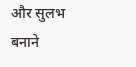और सुलभ बनाने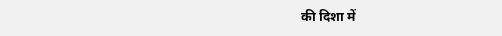की दिशा में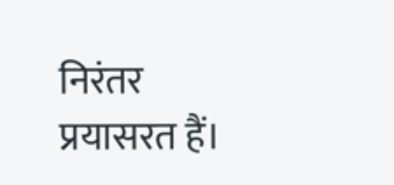निरंतर प्रयासरत हैं।